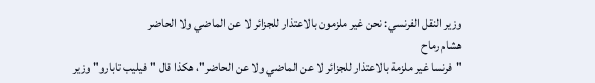وزير النقل الفرنسي: نحن غير ملزمون بالاعتذار للجزائر لا عن الماضي ولا الحاضر
هشام رماح
"فرنسا غير ملزمة بالاعتذار للجزائر لا عن الماضي ولا عن الحاضر"، هكذا قال "فيليب تابارو" وزير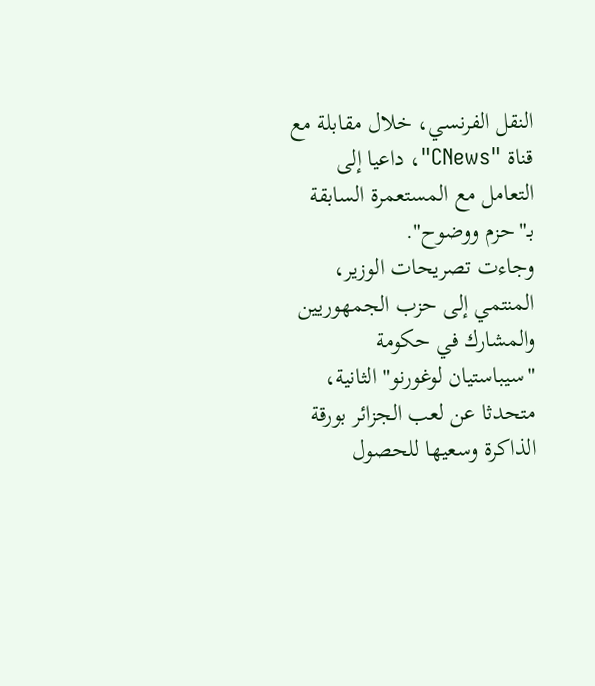النقل الفرنسي، خلال مقابلة مع قناة "CNews"، داعيا إلى التعامل مع المستعمرة السابقة بـ"حزم ووضوح".
وجاءت تصريحات الوزير، المنتمي إلى حزب الجمهوريين والمشارك في حكومة "سيباستيان لوغورنو" الثانية، متحدثا عن لعب الجزائر بورقة الذاكرة وسعيها للحصول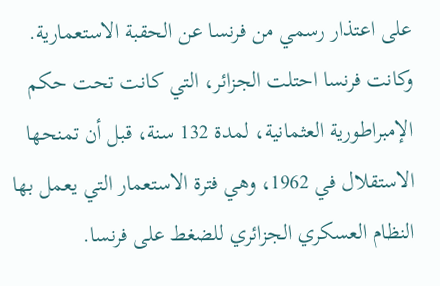على اعتذار رسمي من فرنسا عن الحقبة الاستعمارية.
وكانت فرنسا احتلت الجزائر، التي كانت تحت حكم الإمبراطورية العثمانية، لمدة 132 سنة، قبل أن تمنحها الاستقلال في 1962، وهي فترة الاستعمار التي يعمل بها النظام العسكري الجزائري للضغط على فرنسا.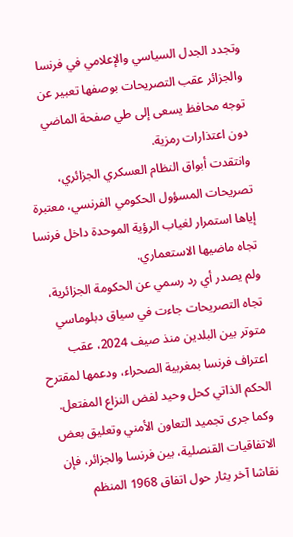وتجدد الجدل السياسي والإعلامي في فرنسا والجزائر عقب التصريحات بوصفها تعبير عن توجه محافظ يسعى إلى طي صفحة الماضي دون اعتذارات رمزية.
وانتقدت أبواق النظام العسكري الجزائري، تصريحات المسؤول الحكومي الفرنسي، معتبرة إياها استمرار لغياب الرؤية الموحدة داخل فرنسا تجاه ماضيها الاستعماري.
ولم يصدر أي رد رسمي عن الحكومة الجزائرية، تجاه التصريحات جاءت في سياق دبلوماسي متوتر بين البلدين منذ صيف 2024، عقب اعتراف فرنسا بمغربية الصحراء، ودعمها لمقترح الحكم الذاتي كحل وحيد لفض النزاع المفتعل.
وكما جرى تجميد التعاون الأمني وتعليق بعض الاتفاقيات القنصلية، بين فرنسا والجزائر، فإن نقاشا آخر يثار حول اتفاق 1968 المنظم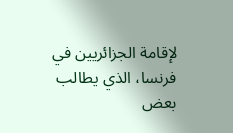لإقامة الجزائريين في فرنسا، الذي يطالب بعض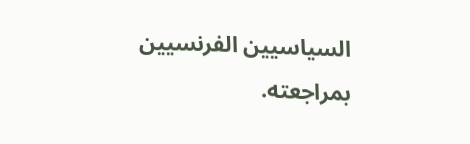السياسيين الفرنسيين بمراجعته.